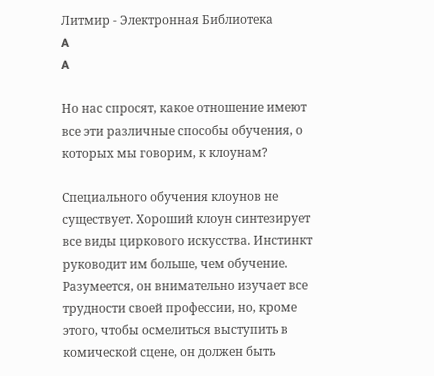Литмир - Электронная Библиотека
A
A

Но нас спросят, какое отношение имеют все эти различные способы обучения, о которых мы говорим, к клоунам?

Специального обучения клоунов не существует. Хороший клоун синтезирует все виды циркового искусства. Инстинкт руководит им больше, чем обучение. Разумеется, он внимательно изучает все трудности своей профессии, но, кроме этого, чтобы осмелиться выступить в комической сцене, он должен быть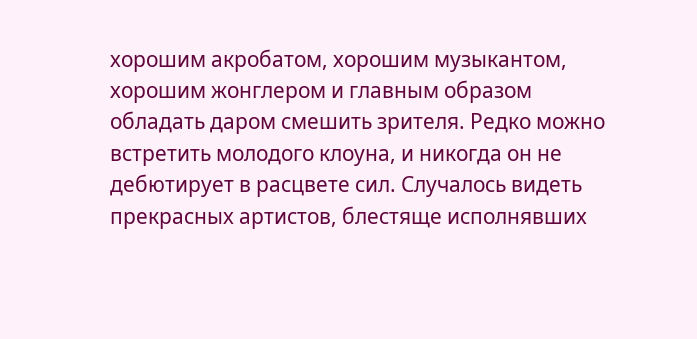хорошим акробатом, хорошим музыкантом, хорошим жонглером и главным образом обладать даром смешить зрителя. Редко можно встретить молодого клоуна, и никогда он не дебютирует в расцвете сил. Случалось видеть прекрасных артистов, блестяще исполнявших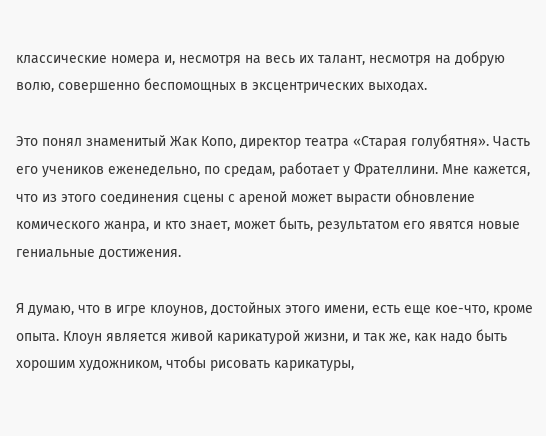классические номера и, несмотря на весь их талант, несмотря на добрую волю, совершенно беспомощных в эксцентрических выходах.

Это понял знаменитый Жак Копо, директор театра «Старая голубятня». Часть его учеников еженедельно, по средам, работает у Фрателлини. Мне кажется, что из этого соединения сцены с ареной может вырасти обновление комического жанра, и кто знает, может быть, результатом его явятся новые гениальные достижения.

Я думаю, что в игре клоунов, достойных этого имени, есть еще кое-что, кроме опыта. Клоун является живой карикатурой жизни, и так же, как надо быть хорошим художником, чтобы рисовать карикатуры,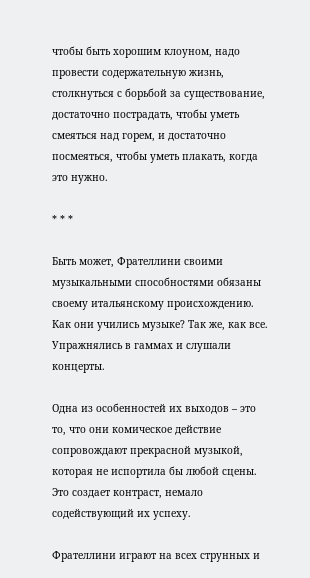чтобы быть хорошим клоуном, надо провести содержательную жизнь, столкнуться с борьбой за существование, достаточно пострадать, чтобы уметь смеяться над горем, и достаточно посмеяться, чтобы уметь плакать, когда это нужно.

* * *

Быть может, Фрателлини своими музыкальными способностями обязаны своему итальянскому происхождению. Как они учились музыке? Так же, как все. Упражнялись в гаммах и слушали концерты.

Одна из особенностей их выходов – это то, что они комическое действие сопровождают прекрасной музыкой, которая не испортила бы любой сцены. Это создает контраст, немало содействующий их успеху.

Фрателлини играют на всех струнных и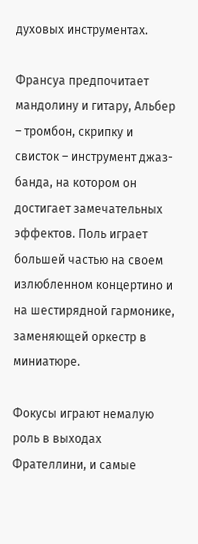духовых инструментах.

Франсуа предпочитает мандолину и гитару, Альбер – тромбон, скрипку и свисток – инструмент джаз-банда, на котором он достигает замечательных эффектов. Поль играет большей частью на своем излюбленном концертино и на шестирядной гармонике, заменяющей оркестр в миниатюре.

Фокусы играют немалую роль в выходах Фрателлини, и самые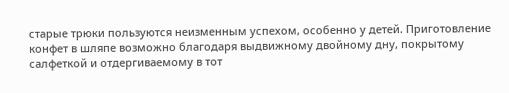старые трюки пользуются неизменным успехом, особенно у детей. Приготовление конфет в шляпе возможно благодаря выдвижному двойному дну, покрытому салфеткой и отдергиваемому в тот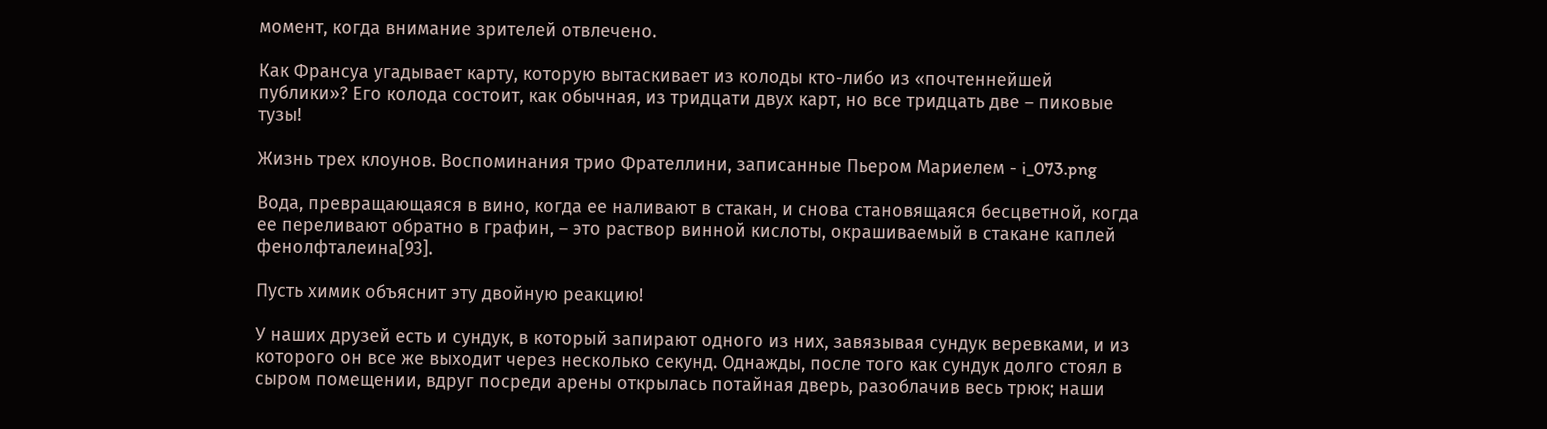момент, когда внимание зрителей отвлечено.

Как Франсуа угадывает карту, которую вытаскивает из колоды кто-либо из «почтеннейшей публики»? Его колода состоит, как обычная, из тридцати двух карт, но все тридцать две – пиковые тузы!

Жизнь трех клоунов. Воспоминания трио Фрателлини, записанные Пьером Мариелем - i_073.png

Вода, превращающаяся в вино, когда ее наливают в стакан, и снова становящаяся бесцветной, когда ее переливают обратно в графин, – это раствор винной кислоты, окрашиваемый в стакане каплей фенолфталеина[93].

Пусть химик объяснит эту двойную реакцию!

У наших друзей есть и сундук, в который запирают одного из них, завязывая сундук веревками, и из которого он все же выходит через несколько секунд. Однажды, после того как сундук долго стоял в сыром помещении, вдруг посреди арены открылась потайная дверь, разоблачив весь трюк; наши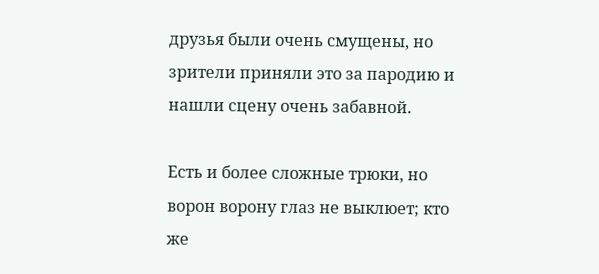друзья были очень смущены, но зрители приняли это за пародию и нашли сцену очень забавной.

Есть и более сложные трюки, но ворон ворону глаз не выклюет; кто же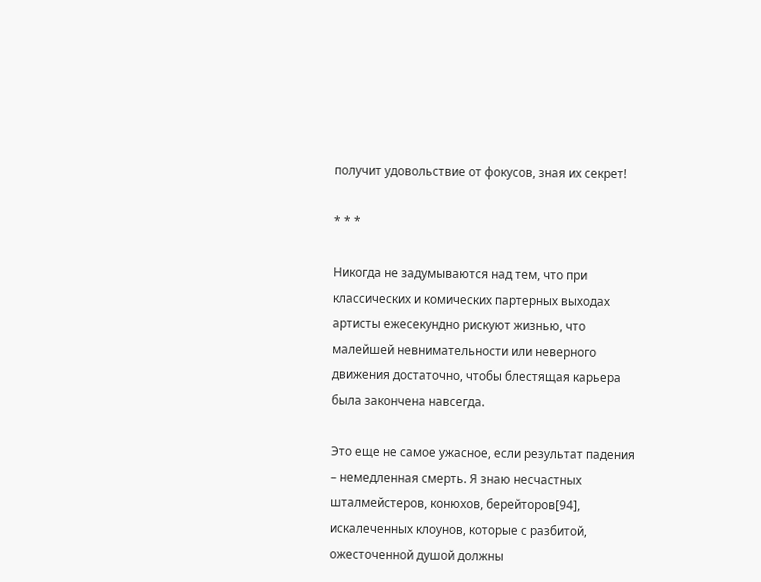получит удовольствие от фокусов, зная их секрет!

* * *

Никогда не задумываются над тем, что при классических и комических партерных выходах артисты ежесекундно рискуют жизнью, что малейшей невнимательности или неверного движения достаточно, чтобы блестящая карьера была закончена навсегда.

Это еще не самое ужасное, если результат падения – немедленная смерть. Я знаю несчастных шталмейстеров, конюхов, берейторов[94], искалеченных клоунов, которые с разбитой, ожесточенной душой должны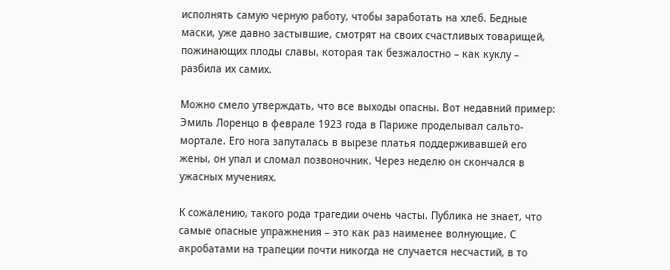исполнять самую черную работу, чтобы заработать на хлеб. Бедные маски, уже давно застывшие, смотрят на своих счастливых товарищей, пожинающих плоды славы, которая так безжалостно – как куклу – разбила их самих.

Можно смело утверждать, что все выходы опасны. Вот недавний пример: Эмиль Лоренцо в феврале 1923 года в Париже проделывал сальто-мортале. Его нога запуталась в вырезе платья поддерживавшей его жены, он упал и сломал позвоночник. Через неделю он скончался в ужасных мучениях.

К сожалению, такого рода трагедии очень часты. Публика не знает, что самые опасные упражнения – это как раз наименее волнующие. С акробатами на трапеции почти никогда не случается несчастий, в то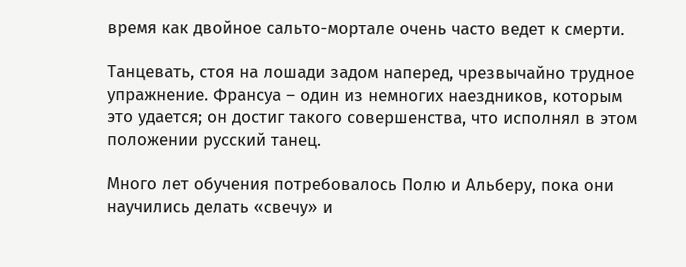время как двойное сальто-мортале очень часто ведет к смерти.

Танцевать, стоя на лошади задом наперед, чрезвычайно трудное упражнение. Франсуа – один из немногих наездников, которым это удается; он достиг такого совершенства, что исполнял в этом положении русский танец.

Много лет обучения потребовалось Полю и Альберу, пока они научились делать «свечу» и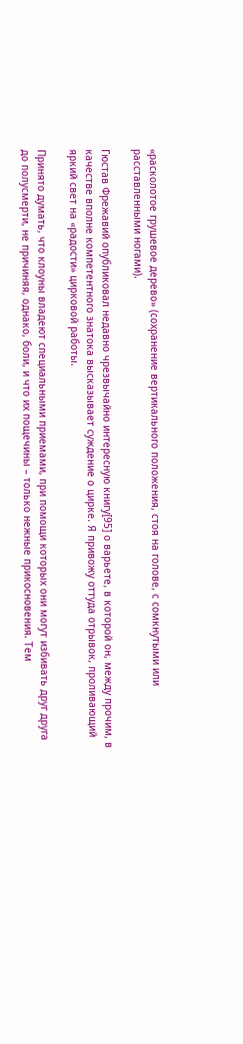«расколотое грушевое дерево» (сохранение вертикального положения, стоя на голове, с сомкнутыми или расставленными ногами).

Гюстав Фрежавий опубликовал недавно чрезвычайно интересную книгу[95] о варьете, в которой он, между прочим, в качестве вполне компетентного знатока высказывает суждение о цирке. Я привожу оттуда отрывок, проливающий яркий свет на «радости» цирковой работы.

Принято думать, что клоуны владеют специальными приемами, при помощи которых они могут избивать друг друга до полусмерти, не причиняя, однако, боли, и что их пощечины – только нежные прикосновения. Тем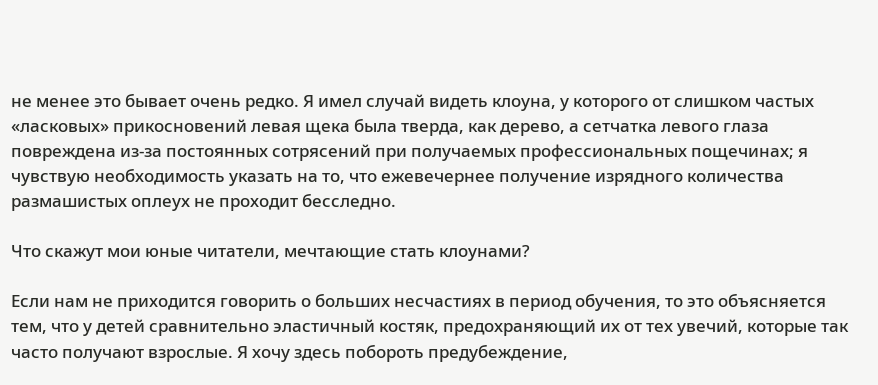не менее это бывает очень редко. Я имел случай видеть клоуна, у которого от слишком частых «ласковых» прикосновений левая щека была тверда, как дерево, а сетчатка левого глаза повреждена из-за постоянных сотрясений при получаемых профессиональных пощечинах; я чувствую необходимость указать на то, что ежевечернее получение изрядного количества размашистых оплеух не проходит бесследно.

Что скажут мои юные читатели, мечтающие стать клоунами?

Если нам не приходится говорить о больших несчастиях в период обучения, то это объясняется тем, что у детей сравнительно эластичный костяк, предохраняющий их от тех увечий, которые так часто получают взрослые. Я хочу здесь побороть предубеждение,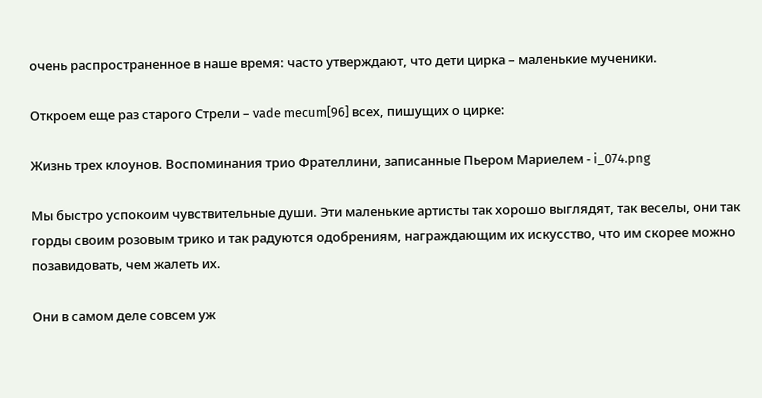очень распространенное в наше время: часто утверждают, что дети цирка – маленькие мученики.

Откроем еще раз старого Стрели – vade mecum[96] всех, пишущих о цирке:

Жизнь трех клоунов. Воспоминания трио Фрателлини, записанные Пьером Мариелем - i_074.png

Мы быстро успокоим чувствительные души. Эти маленькие артисты так хорошо выглядят, так веселы, они так горды своим розовым трико и так радуются одобрениям, награждающим их искусство, что им скорее можно позавидовать, чем жалеть их.

Они в самом деле совсем уж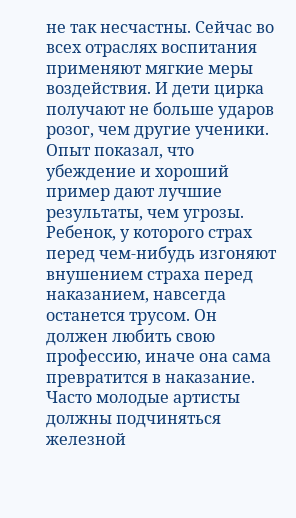не так несчастны. Сейчас во всех отраслях воспитания применяют мягкие меры воздействия. И дети цирка получают не больше ударов розог, чем другие ученики. Опыт показал, что убеждение и хороший пример дают лучшие результаты, чем угрозы. Ребенок, у которого страх перед чем-нибудь изгоняют внушением страха перед наказанием, навсегда останется трусом. Он должен любить свою профессию, иначе она сама превратится в наказание. Часто молодые артисты должны подчиняться железной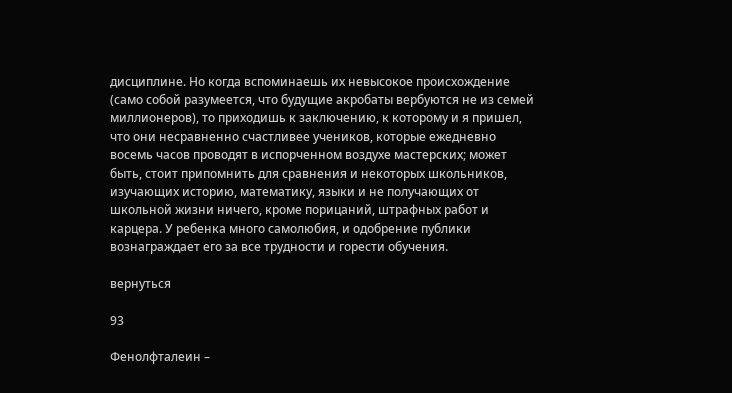дисциплине. Но когда вспоминаешь их невысокое происхождение (само собой разумеется, что будущие акробаты вербуются не из семей миллионеров), то приходишь к заключению, к которому и я пришел, что они несравненно счастливее учеников, которые ежедневно восемь часов проводят в испорченном воздухе мастерских; может быть, стоит припомнить для сравнения и некоторых школьников, изучающих историю, математику, языки и не получающих от школьной жизни ничего, кроме порицаний, штрафных работ и карцера. У ребенка много самолюбия, и одобрение публики вознаграждает его за все трудности и горести обучения.

вернуться

93

Фенолфталеин –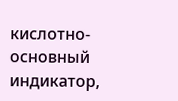кислотно-основный индикатор,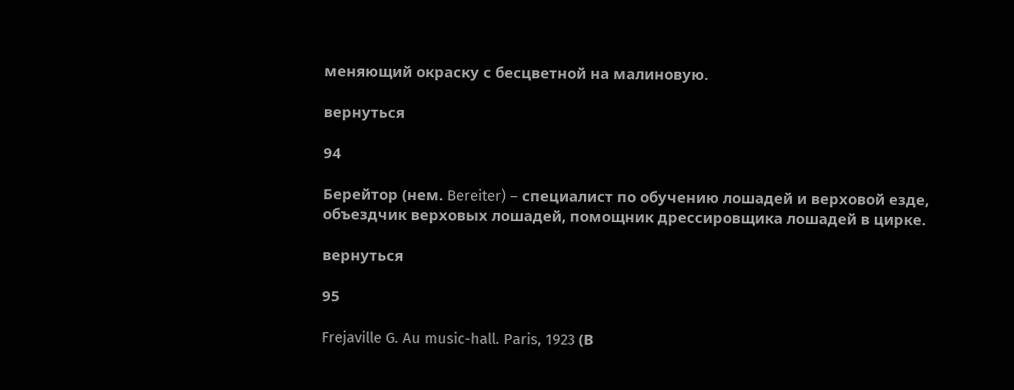меняющий окраску с бесцветной на малиновую.

вернуться

94

Берейтор (нем. Bereiter) – специалист по обучению лошадей и верховой езде, объездчик верховых лошадей, помощник дрессировщика лошадей в цирке.

вернуться

95

Frejaville G. Au music-hall. Paris, 1923 (В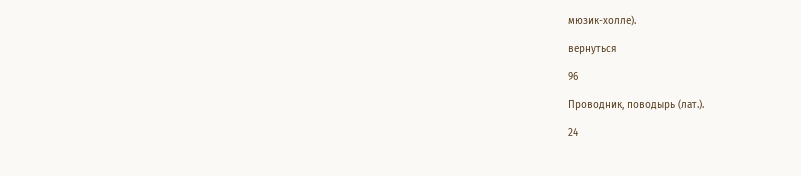мюзик-холле).

вернуться

96

Проводник, поводырь (лат.).

24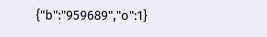{"b":"959689","o":1}